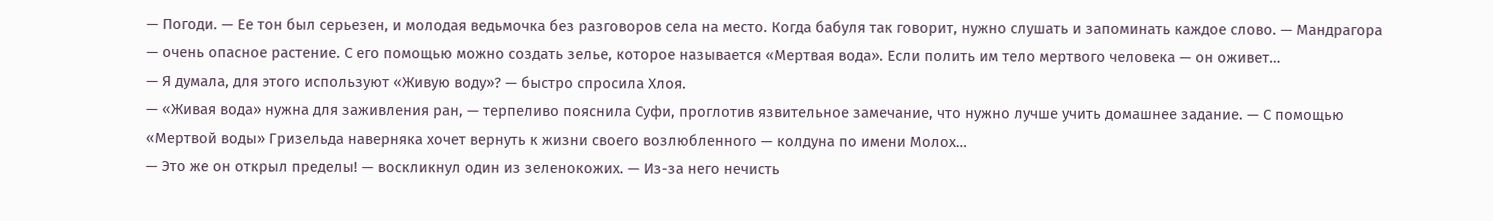— Погоди. — Ее тон был серьезен, и молодая ведьмочка без разговоров села на место. Когда бабуля так говорит, нужно слушать и запоминать каждое слово. — Мандрагора — очень опасное растение. С его помощью можно создать зелье, которое называется «Мертвая вода». Если полить им тело мертвого человека — он оживет…
— Я думала, для этого используют «Живую воду»? — быстро спросила Хлоя.
— «Живая вода» нужна для заживления ран, — терпеливо пояснила Суфи, проглотив язвительное замечание, что нужно лучше учить домашнее задание. — С помощью «Мертвой воды» Гризельда наверняка хочет вернуть к жизни своего возлюбленного — колдуна по имени Молох…
— Это же он открыл пределы! — воскликнул один из зеленокожих. — Из-за него нечисть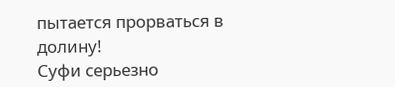пытается прорваться в долину!
Суфи серьезно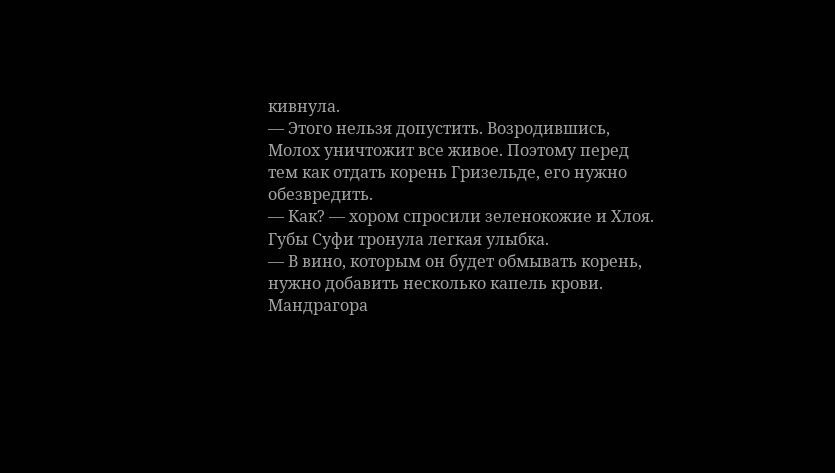кивнула.
— Этого нельзя допустить. Возродившись, Молох уничтожит все живое. Поэтому перед тем как отдать корень Гризельде, его нужно обезвредить.
— Как? — хором спросили зеленокожие и Хлоя.
Губы Суфи тронула легкая улыбка.
— В вино, которым он будет обмывать корень, нужно добавить несколько капель крови. Мандрагора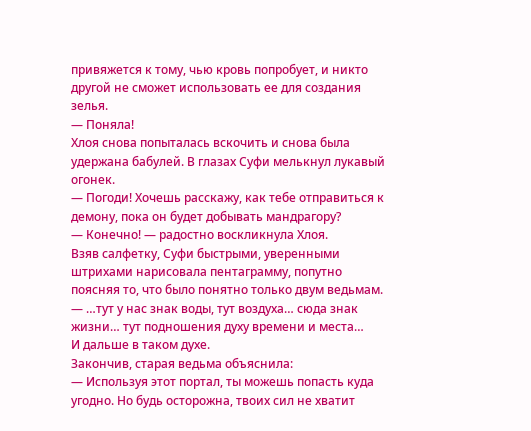привяжется к тому, чью кровь попробует, и никто другой не сможет использовать ее для создания зелья.
— Поняла!
Хлоя снова попыталась вскочить и снова была удержана бабулей. В глазах Суфи мелькнул лукавый огонек.
— Погоди! Хочешь расскажу, как тебе отправиться к демону, пока он будет добывать мандрагору?
— Конечно! — радостно воскликнула Хлоя.
Взяв салфетку, Суфи быстрыми, уверенными штрихами нарисовала пентаграмму, попутно поясняя то, что было понятно только двум ведьмам.
— …тут у нас знак воды, тут воздуха… сюда знак жизни… тут подношения духу времени и места…
И дальше в таком духе.
Закончив, старая ведьма объяснила:
— Используя этот портал, ты можешь попасть куда угодно. Но будь осторожна, твоих сил не хватит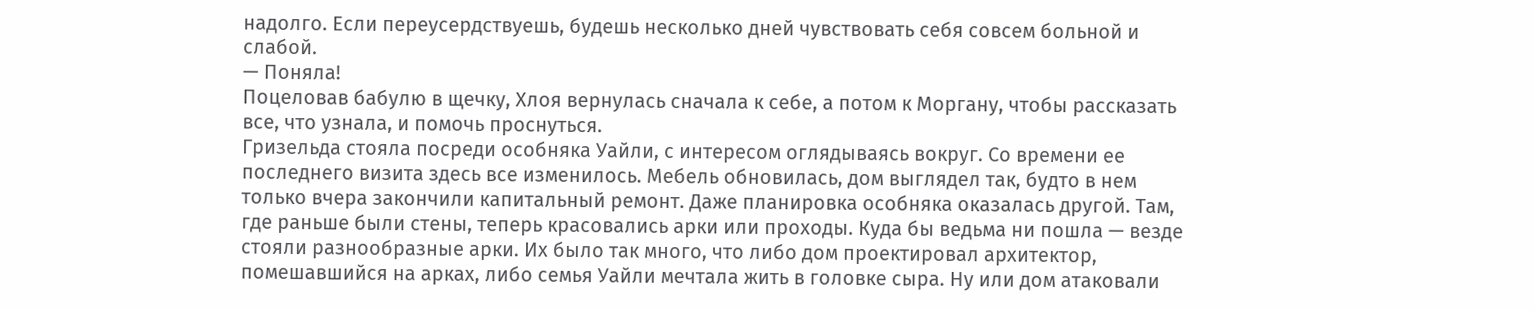надолго. Если переусердствуешь, будешь несколько дней чувствовать себя совсем больной и слабой.
— Поняла!
Поцеловав бабулю в щечку, Хлоя вернулась сначала к себе, а потом к Моргану, чтобы рассказать все, что узнала, и помочь проснуться.
Гризельда стояла посреди особняка Уайли, с интересом оглядываясь вокруг. Со времени ее последнего визита здесь все изменилось. Мебель обновилась, дом выглядел так, будто в нем только вчера закончили капитальный ремонт. Даже планировка особняка оказалась другой. Там, где раньше были стены, теперь красовались арки или проходы. Куда бы ведьма ни пошла — везде стояли разнообразные арки. Их было так много, что либо дом проектировал архитектор, помешавшийся на арках, либо семья Уайли мечтала жить в головке сыра. Ну или дом атаковали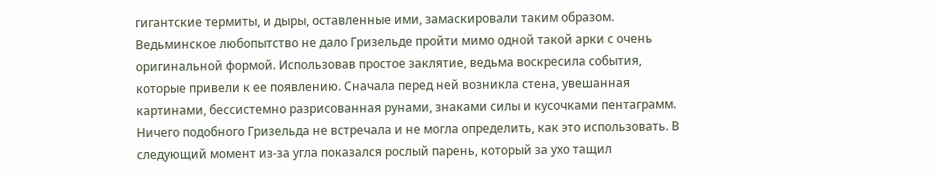гигантские термиты, и дыры, оставленные ими, замаскировали таким образом.
Ведьминское любопытство не дало Гризельде пройти мимо одной такой арки с очень оригинальной формой. Использовав простое заклятие, ведьма воскресила события, которые привели к ее появлению. Сначала перед ней возникла стена, увешанная картинами, бессистемно разрисованная рунами, знаками силы и кусочками пентаграмм. Ничего подобного Гризельда не встречала и не могла определить, как это использовать. В следующий момент из-за угла показался рослый парень, который за ухо тащил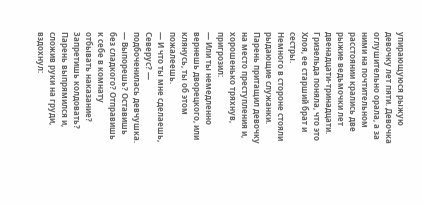упирающуюся рыжую девочку лет пяти. Девочка оглушительно орала, а за ними на почтительном расстоянии крались две рыжие ведьмочки лет двенадцати-тринадцати. Гризельда поняла, что это Хлоя, ее старший брат и сестры.
Немного в стороне стояли рыдающие служанки.
Парень притащил девочку на место преступления и, хорошенько тряхнув, пригрозил:
— Или ты немедленно вернешь дворецкого, или клянусь, ты об этом пожалеешь.
— И что ты мне сделаешь, Северус? — подбоченилась девчушка. — Выпорешь? Оставишь без сладкого? Отправишь к себе в комнату отбывать наказание? Запретишь колдовать?
Парень выпрямился и, сложив руки на груди, вздохнул: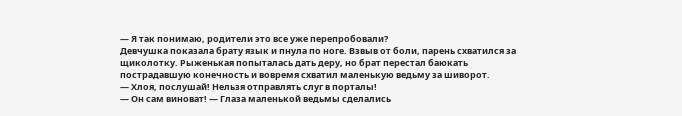— Я так понимаю, родители это все уже перепробовали?
Девчушка показала брату язык и пнула по ноге. Взвыв от боли, парень схватился за щиколотку. Рыженькая попыталась дать деру, но брат перестал баюкать пострадавшую конечность и вовремя схватил маленькую ведьму за шиворот.
— Хлоя, послушай! Нельзя отправлять слуг в порталы!
— Он сам виноват! — Глаза маленькой ведьмы сделались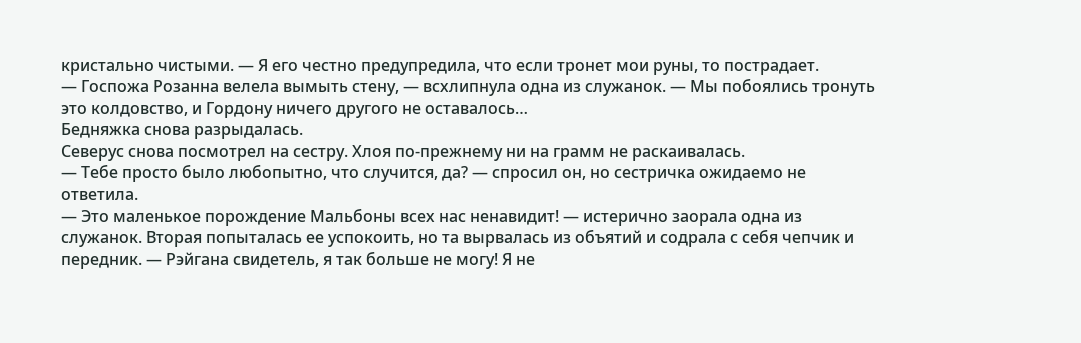кристально чистыми. — Я его честно предупредила, что если тронет мои руны, то пострадает.
— Госпожа Розанна велела вымыть стену, — всхлипнула одна из служанок. — Мы побоялись тронуть это колдовство, и Гордону ничего другого не оставалось…
Бедняжка снова разрыдалась.
Северус снова посмотрел на сестру. Хлоя по-прежнему ни на грамм не раскаивалась.
— Тебе просто было любопытно, что случится, да? — спросил он, но сестричка ожидаемо не ответила.
— Это маленькое порождение Мальбоны всех нас ненавидит! — истерично заорала одна из служанок. Вторая попыталась ее успокоить, но та вырвалась из объятий и содрала с себя чепчик и передник. — Рэйгана свидетель, я так больше не могу! Я не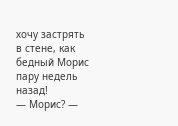хочу застрять в стене, как бедный Морис пару недель назад!
— Морис? —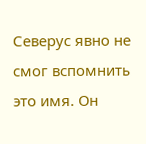Северус явно не смог вспомнить это имя. Он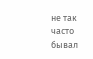не так часто бывал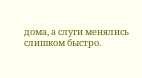дома, а слуги менялись слишком быстро.